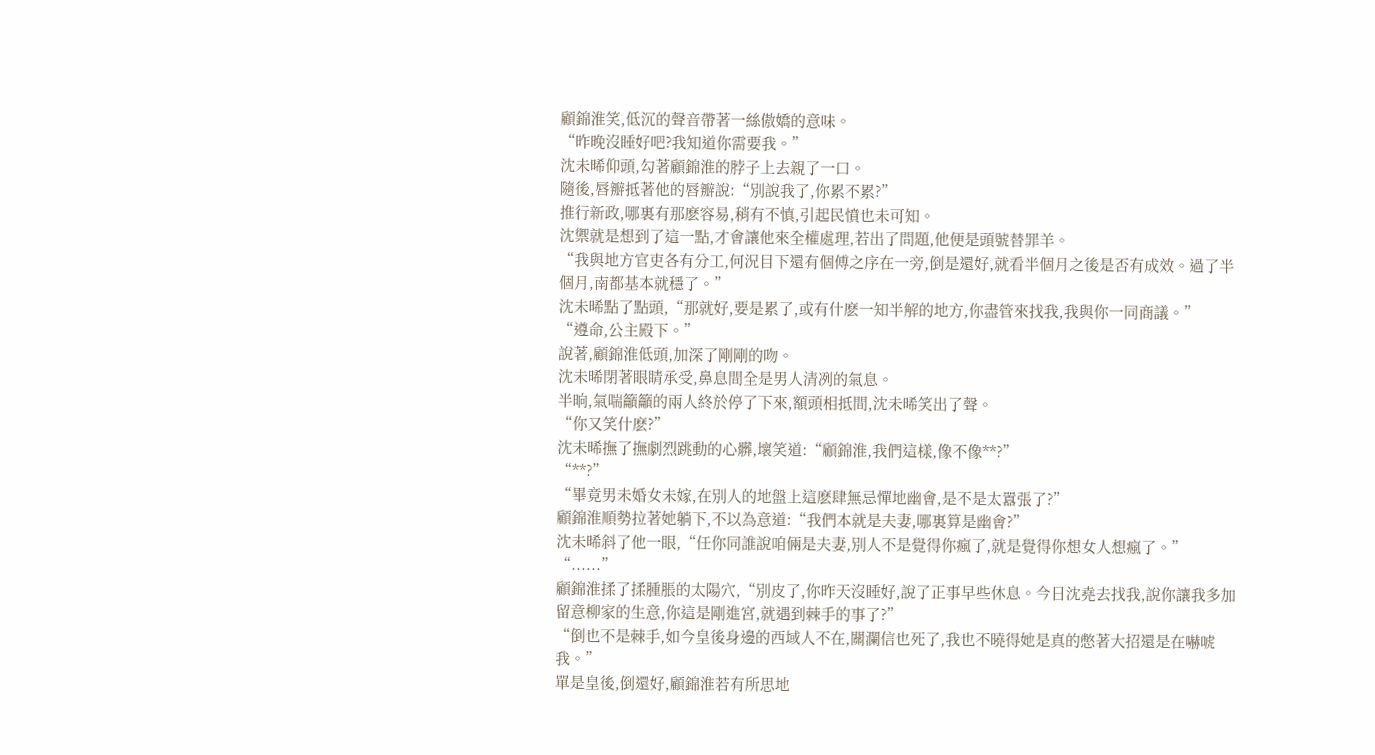顧錦淮笑,低沉的聲音帶著一絲傲嬌的意味。
“昨晚沒睡好吧?我知道你需要我。”
沈未晞仰頭,勾著顧錦淮的脖子上去親了一口。
隨後,唇瓣抵著他的唇瓣說:“別說我了,你累不累?”
推行新政,哪裏有那麽容易,稍有不慎,引起民憤也未可知。
沈禦就是想到了這一點,才會讓他來全權處理,若出了問題,他便是頭號替罪羊。
“我與地方官吏各有分工,何況目下還有個傅之序在一旁,倒是還好,就看半個月之後是否有成效。過了半個月,南都基本就穩了。”
沈未晞點了點頭,“那就好,要是累了,或有什麽一知半解的地方,你盡管來找我,我與你一同商議。”
“遵命,公主殿下。”
說著,顧錦淮低頭,加深了剛剛的吻。
沈未晞閉著眼睛承受,鼻息間全是男人清冽的氣息。
半晌,氣喘籲籲的兩人終於停了下來,額頭相抵間,沈未晞笑出了聲。
“你又笑什麽?”
沈未晞撫了撫劇烈跳動的心髒,壞笑道:“顧錦淮,我們這樣,像不像**?”
“**?”
“畢竟男未婚女未嫁,在別人的地盤上這麽肆無忌憚地幽會,是不是太囂張了?”
顧錦淮順勢拉著她躺下,不以為意道:“我們本就是夫妻,哪裏算是幽會?”
沈未晞斜了他一眼,“任你同誰說咱倆是夫妻,別人不是覺得你瘋了,就是覺得你想女人想瘋了。”
“......”
顧錦淮揉了揉腫脹的太陽穴,“別皮了,你昨天沒睡好,說了正事早些休息。今日沈堯去找我,說你讓我多加留意柳家的生意,你這是剛進宮,就遇到棘手的事了?”
“倒也不是棘手,如今皇後身邊的西域人不在,關瀾信也死了,我也不曉得她是真的憋著大招還是在嚇唬我。”
單是皇後,倒還好,顧錦淮若有所思地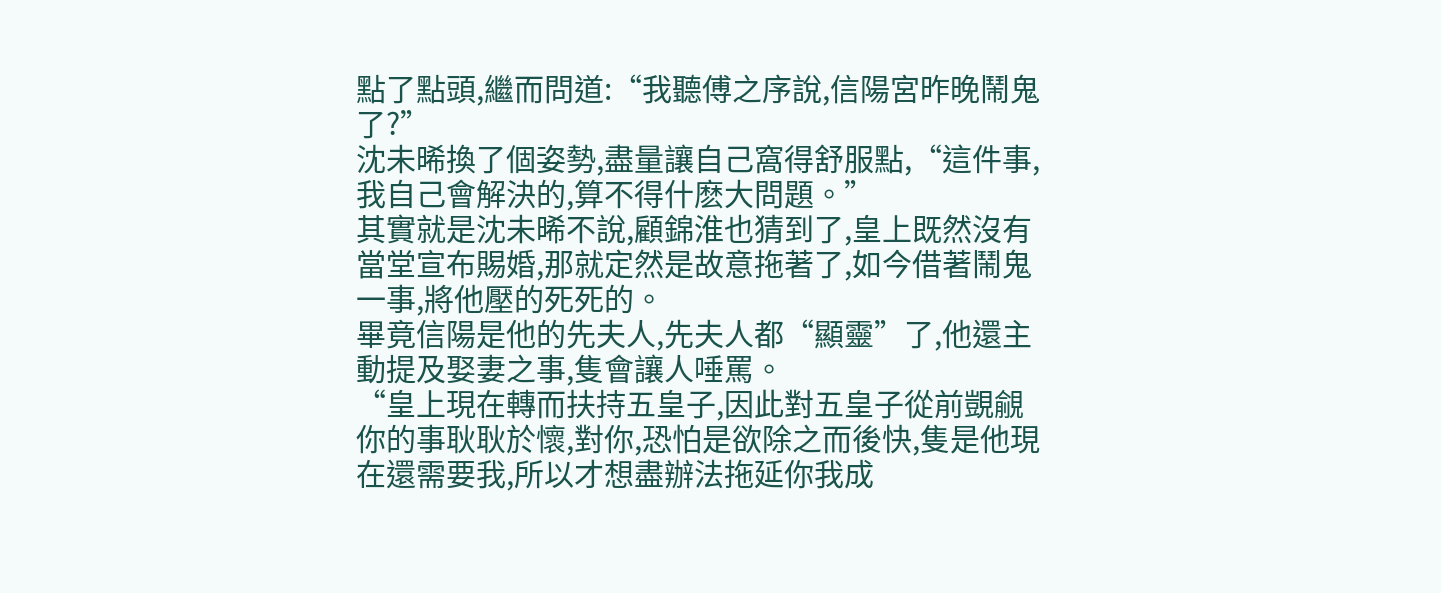點了點頭,繼而問道:“我聽傅之序說,信陽宮昨晚鬧鬼了?”
沈未晞換了個姿勢,盡量讓自己窩得舒服點,“這件事,我自己會解決的,算不得什麽大問題。”
其實就是沈未晞不說,顧錦淮也猜到了,皇上既然沒有當堂宣布賜婚,那就定然是故意拖著了,如今借著鬧鬼一事,將他壓的死死的。
畢竟信陽是他的先夫人,先夫人都“顯靈”了,他還主動提及娶妻之事,隻會讓人唾罵。
“皇上現在轉而扶持五皇子,因此對五皇子從前覬覦你的事耿耿於懷,對你,恐怕是欲除之而後快,隻是他現在還需要我,所以才想盡辦法拖延你我成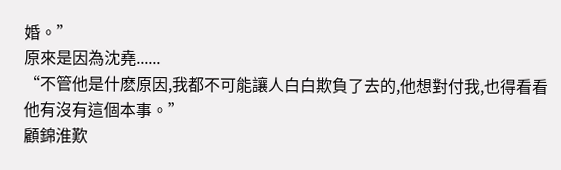婚。”
原來是因為沈堯......
“不管他是什麽原因,我都不可能讓人白白欺負了去的,他想對付我,也得看看他有沒有這個本事。”
顧錦淮歎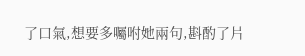了口氣,想要多囑咐她兩句,斟酌了片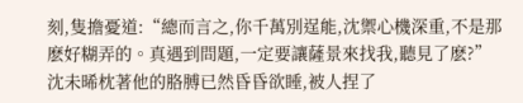刻,隻擔憂道:“總而言之,你千萬別逞能,沈禦心機深重,不是那麽好糊弄的。真遇到問題,一定要讓薩景來找我,聽見了麽?”
沈未晞枕著他的胳膊已然昏昏欲睡,被人捏了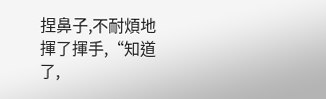捏鼻子,不耐煩地揮了揮手,“知道了,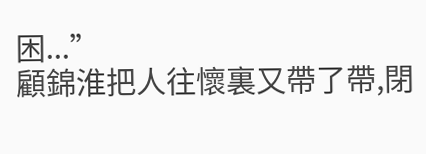困...”
顧錦淮把人往懷裏又帶了帶,閉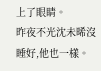上了眼睛。
昨夜不光沈未晞沒睡好,他也一樣。